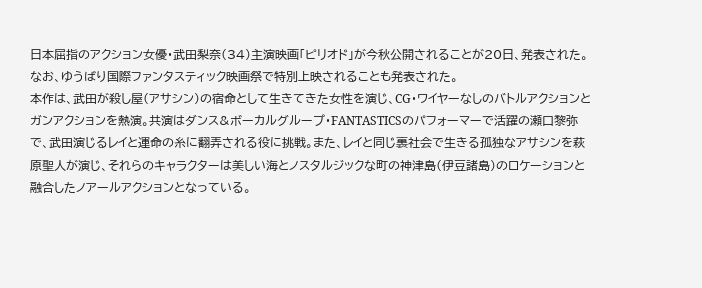日本屈指のアクション女優・武田梨奈(34)主演映画「ピリオド」が今秋公開されることが20日、発表された。なお、ゆうばり国際ファンタスティック映画祭で特別上映されることも発表された。
本作は、武田が殺し屋(アサシン)の宿命として生きてきた女性を演じ、CG・ワイヤーなしのバトルアクションとガンアクションを熱演。共演はダンス&ボーカルグループ・FANTASTICSのパフォーマーで活躍の瀬口黎弥で、武田演じるレイと運命の糸に翻弄される役に挑戦。また、レイと同じ裏社会で生きる孤独なアサシンを萩原聖人が演じ、それらのキャラクターは美しい海とノスタルジックな町の神津島(伊豆諸島)のロケーションと融合したノアールアクションとなっている。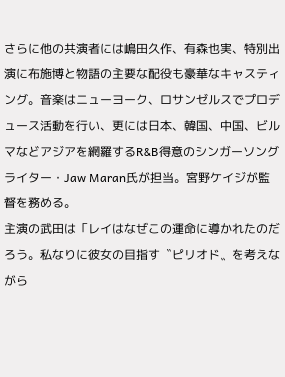さらに他の共演者には嶋田久作、有森也実、特別出演に布施博と物語の主要な配役も豪華なキャスティング。音楽はニューヨーク、ロサンゼルスでプロデュース活動を行い、更には日本、韓国、中国、ビルマなどアジアを網羅するR&B得意のシンガーソングライター・Jaw Maran氏が担当。宮野ケイジが監督を務める。
主演の武田は「レイはなぜこの運命に導かれたのだろう。私なりに彼女の目指す〝ピリオド〟を考えながら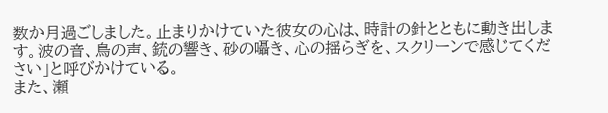数か月過ごしました。止まりかけていた彼女の心は、時計の針とともに動き出します。波の音、鳥の声、銃の響き、砂の囁き、心の揺らぎを、スクリーンで感じてください」と呼びかけている。
また、瀬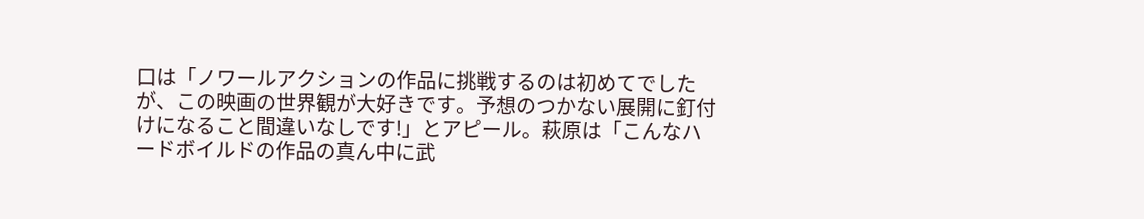口は「ノワールアクションの作品に挑戦するのは初めてでしたが、この映画の世界観が大好きです。予想のつかない展開に釘付けになること間違いなしです!」とアピール。萩原は「こんなハードボイルドの作品の真ん中に武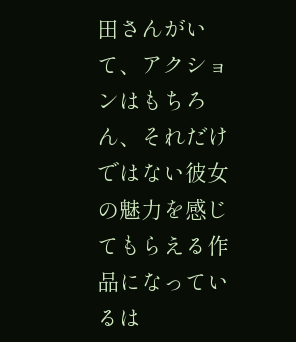田さんがいて、アクションはもちろん、それだけではない彼女の魅力を感じてもらえる作品になっているは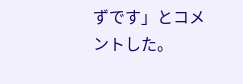ずです」とコメントした。